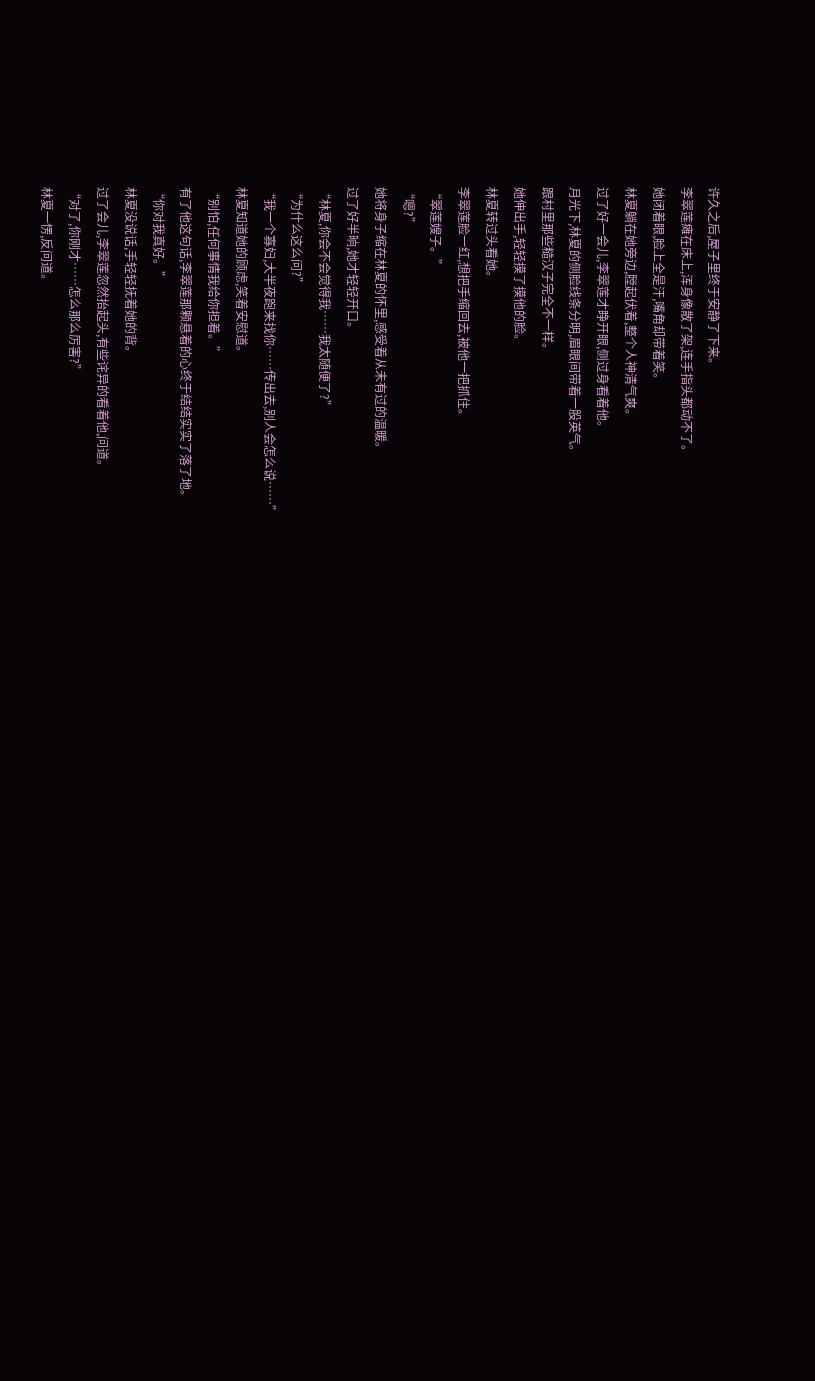许久之后,屋子里终于安静了下来。
李翠莲瘫在床上,浑身像散了架,连手指头都动不了。
她闭着眼,脸上全是汗,嘴角却带着笑。
林夏躺在她旁边,膛起伏着,整个人神清气爽。
过了好一会儿,李翠莲才睁开眼,侧过身看着他。
月光下,林夏的侧脸线条分明,眉眼间带着一股英气。
跟村里那些糙汉子完全不一样。
她伸出手,轻轻摸了摸他的脸。
林夏转过头看她。
李翠莲脸一红,想把手缩回去,被他一把抓住。
“翠莲嫂子。”
“嗯?”
她将身子缩在林夏的怀里,感受着从未有过的温暖。
过了好半晌,她才轻轻开口。
“林夏,你会不会觉得我……我太随便了?”
“为什么这么问?”
“我一个寡妇,大半夜跑来找你……传出去,别人会怎么说……”
林夏知道她的顾虑,笑着安慰道。
“别怕,任何事情我给你担着。”
有了他这句话,李翠莲那颗悬着的心终于结结实实了落了地。
“你对我真好。”
林夏没说话,手轻轻抚着她的背。
过了会儿,李翠莲忽然抬起头,有些诧异的看着他,问道。
“对了,你刚才……怎么那么厉害?”
林夏一愣,反问道。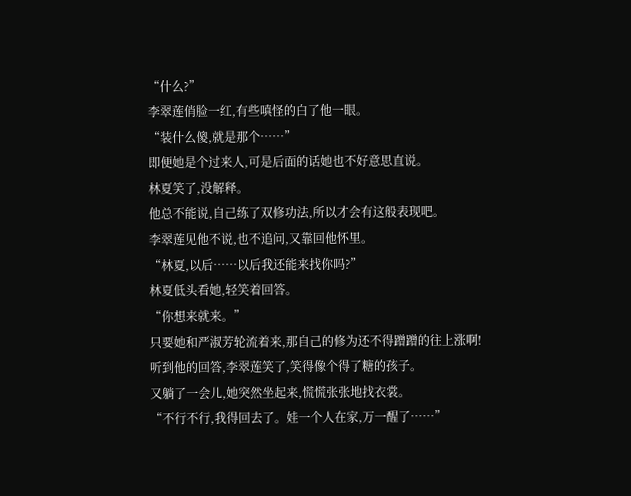“什么?”
李翠莲俏脸一红,有些嗔怪的白了他一眼。
“装什么傻,就是那个……”
即便她是个过来人,可是后面的话她也不好意思直说。
林夏笑了,没解释。
他总不能说,自己练了双修功法,所以才会有这般表现吧。
李翠莲见他不说,也不追问,又靠回他怀里。
“林夏,以后……以后我还能来找你吗?”
林夏低头看她,轻笑着回答。
“你想来就来。”
只要她和严淑芳轮流着来,那自己的修为还不得蹭蹭的往上涨啊!
听到他的回答,李翠莲笑了,笑得像个得了糖的孩子。
又躺了一会儿,她突然坐起来,慌慌张张地找衣裳。
“不行不行,我得回去了。娃一个人在家,万一醒了……”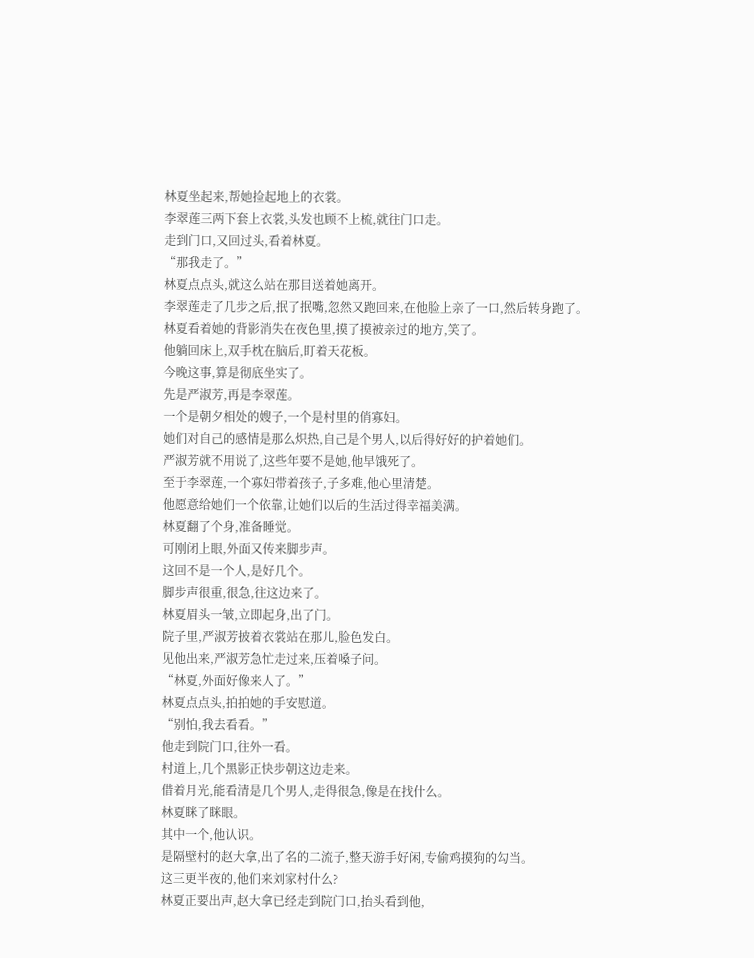林夏坐起来,帮她捡起地上的衣裳。
李翠莲三两下套上衣裳,头发也顾不上梳,就往门口走。
走到门口,又回过头,看着林夏。
“那我走了。”
林夏点点头,就这么站在那目送着她离开。
李翠莲走了几步之后,抿了抿嘴,忽然又跑回来,在他脸上亲了一口,然后转身跑了。
林夏看着她的背影消失在夜色里,摸了摸被亲过的地方,笑了。
他躺回床上,双手枕在脑后,盯着天花板。
今晚这事,算是彻底坐实了。
先是严淑芳,再是李翠莲。
一个是朝夕相处的嫂子,一个是村里的俏寡妇。
她们对自己的感情是那么炽热,自己是个男人,以后得好好的护着她们。
严淑芳就不用说了,这些年要不是她,他早饿死了。
至于李翠莲,一个寡妇带着孩子,子多难,他心里清楚。
他愿意给她们一个依靠,让她们以后的生活过得幸福美满。
林夏翻了个身,准备睡觉。
可刚闭上眼,外面又传来脚步声。
这回不是一个人,是好几个。
脚步声很重,很急,往这边来了。
林夏眉头一皱,立即起身,出了门。
院子里,严淑芳披着衣裳站在那儿,脸色发白。
见他出来,严淑芳急忙走过来,压着嗓子问。
“林夏,外面好像来人了。”
林夏点点头,拍拍她的手安慰道。
“别怕,我去看看。”
他走到院门口,往外一看。
村道上,几个黑影正快步朝这边走来。
借着月光,能看清是几个男人,走得很急,像是在找什么。
林夏眯了眯眼。
其中一个,他认识。
是隔壁村的赵大拿,出了名的二流子,整天游手好闲,专偷鸡摸狗的勾当。
这三更半夜的,他们来刘家村什么?
林夏正要出声,赵大拿已经走到院门口,抬头看到他,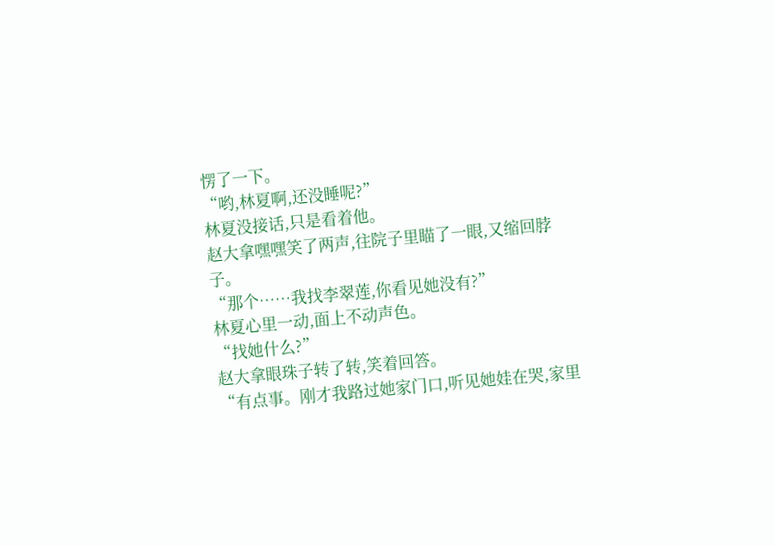愣了一下。
“哟,林夏啊,还没睡呢?”
林夏没接话,只是看着他。
赵大拿嘿嘿笑了两声,往院子里瞄了一眼,又缩回脖子。
“那个……我找李翠莲,你看见她没有?”
林夏心里一动,面上不动声色。
“找她什么?”
赵大拿眼珠子转了转,笑着回答。
“有点事。刚才我路过她家门口,听见她娃在哭,家里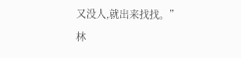又没人,就出来找找。”
林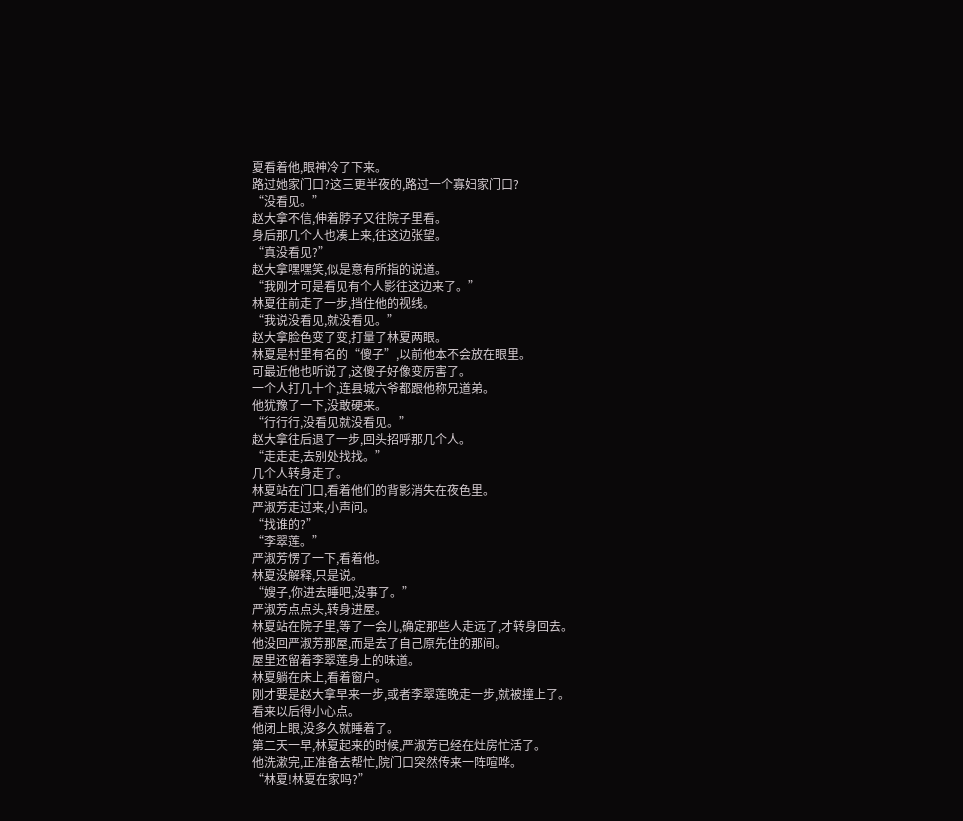夏看着他,眼神冷了下来。
路过她家门口?这三更半夜的,路过一个寡妇家门口?
“没看见。”
赵大拿不信,伸着脖子又往院子里看。
身后那几个人也凑上来,往这边张望。
“真没看见?”
赵大拿嘿嘿笑,似是意有所指的说道。
“我刚才可是看见有个人影往这边来了。”
林夏往前走了一步,挡住他的视线。
“我说没看见,就没看见。”
赵大拿脸色变了变,打量了林夏两眼。
林夏是村里有名的“傻子”,以前他本不会放在眼里。
可最近他也听说了,这傻子好像变厉害了。
一个人打几十个,连县城六爷都跟他称兄道弟。
他犹豫了一下,没敢硬来。
“行行行,没看见就没看见。”
赵大拿往后退了一步,回头招呼那几个人。
“走走走,去别处找找。”
几个人转身走了。
林夏站在门口,看着他们的背影消失在夜色里。
严淑芳走过来,小声问。
“找谁的?”
“李翠莲。”
严淑芳愣了一下,看着他。
林夏没解释,只是说。
“嫂子,你进去睡吧,没事了。”
严淑芳点点头,转身进屋。
林夏站在院子里,等了一会儿,确定那些人走远了,才转身回去。
他没回严淑芳那屋,而是去了自己原先住的那间。
屋里还留着李翠莲身上的味道。
林夏躺在床上,看着窗户。
刚才要是赵大拿早来一步,或者李翠莲晚走一步,就被撞上了。
看来以后得小心点。
他闭上眼,没多久就睡着了。
第二天一早,林夏起来的时候,严淑芳已经在灶房忙活了。
他洗漱完,正准备去帮忙,院门口突然传来一阵喧哗。
“林夏!林夏在家吗?”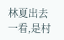林夏出去一看,是村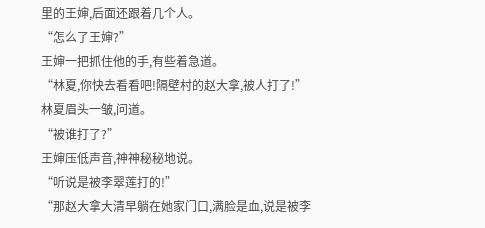里的王婶,后面还跟着几个人。
“怎么了王婶?”
王婶一把抓住他的手,有些着急道。
“林夏,你快去看看吧!隔壁村的赵大拿,被人打了!”
林夏眉头一皱,问道。
“被谁打了?”
王婶压低声音,神神秘秘地说。
“听说是被李翠莲打的!”
“那赵大拿大清早躺在她家门口,满脸是血,说是被李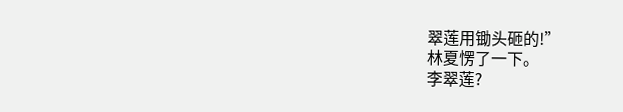翠莲用锄头砸的!”
林夏愣了一下。
李翠莲?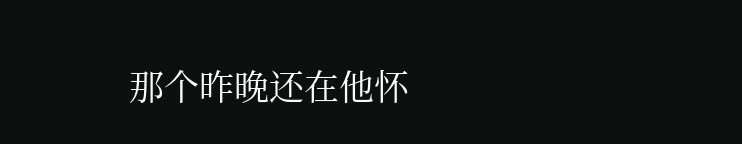那个昨晚还在他怀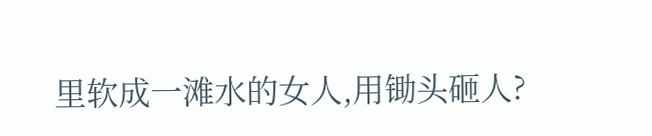里软成一滩水的女人,用锄头砸人?